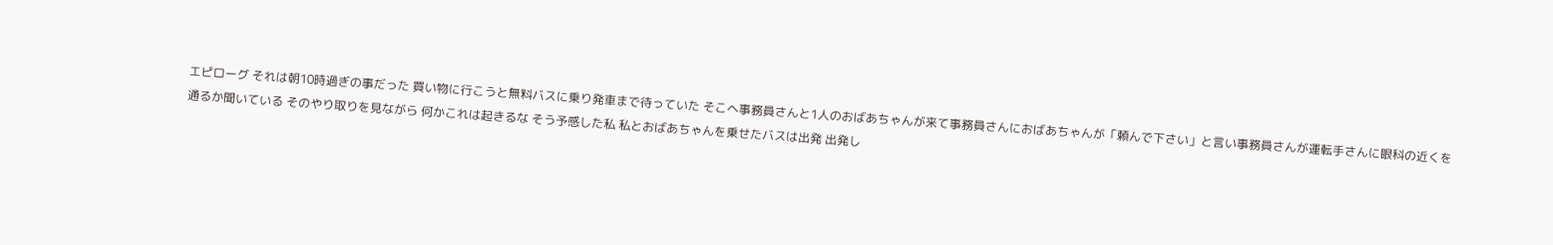エピローグ それは朝10時過ぎの事だった 買い物に行こうと無料バスに乗り発車まで待っていた そこへ事務員さんと1人のおばあちゃんが来て事務員さんにおばあちゃんが「頼んで下さい」と言い事務員さんが運転手さんに眼科の近くを通るか聞いている そのやり取りを見ながら 何かこれは起きるな そう予感した私 私とおばあちゃんを乗せたバスは出発 出発し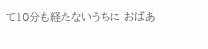て10分も経たないうちに おばあ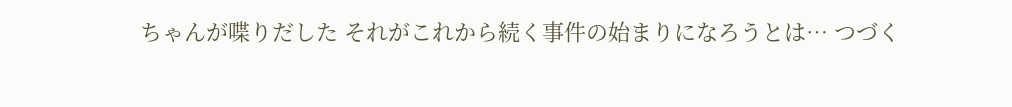ちゃんが喋りだした それがこれから続く事件の始まりになろうとは… つづく